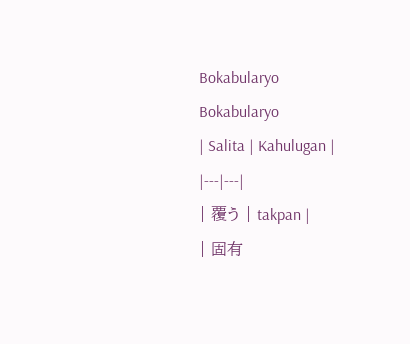Bokabularyo
Bokabularyo
| Salita | Kahulugan |
|---|---|
| 覆う | takpan |
| 固有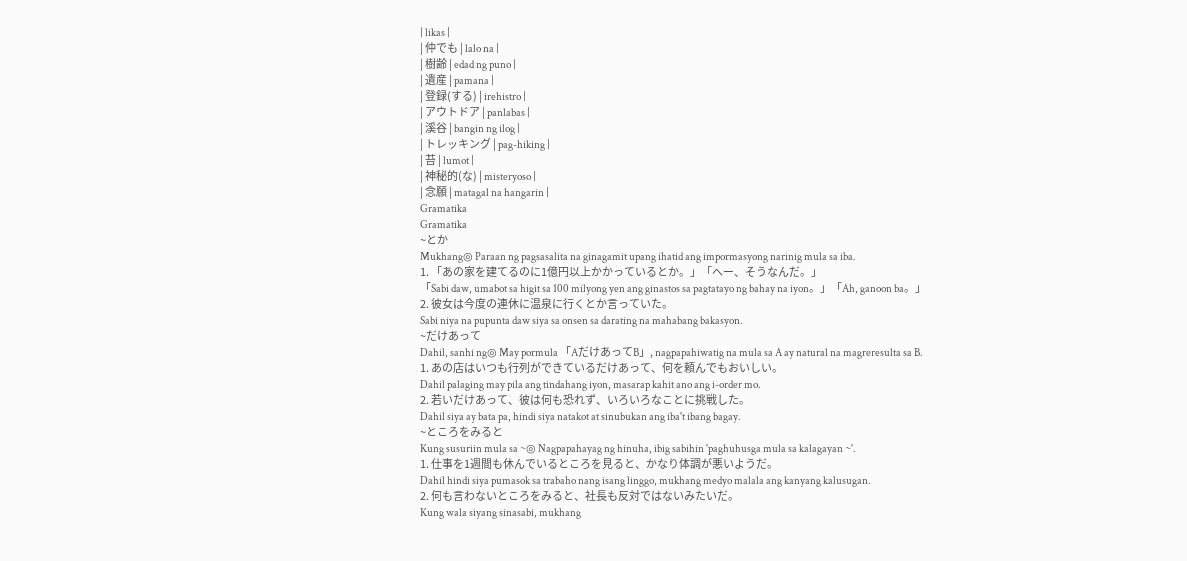| likas |
| 仲でも | lalo na |
| 樹齢 | edad ng puno |
| 遺産 | pamana |
| 登録(する) | irehistro |
| アウトドア | panlabas |
| 溪谷 | bangin ng ilog |
| トレッキング | pag-hiking |
| 苔 | lumot |
| 神秘的(な) | misteryoso |
| 念願 | matagal na hangarin |
Gramatika
Gramatika
~とか
Mukhang◎ Paraan ng pagsasalita na ginagamit upang ihatid ang impormasyong narinig mula sa iba.
1. 「あの家を建てるのに1億円以上かかっているとか。」「へー、そうなんだ。」
「Sabi daw, umabot sa higit sa 100 milyong yen ang ginastos sa pagtatayo ng bahay na iyon。」「Ah, ganoon ba。」
2. 彼女は今度の連休に温泉に行くとか言っていた。
Sabi niya na pupunta daw siya sa onsen sa darating na mahabang bakasyon.
~だけあって
Dahil, sanhi ng◎ May pormula 「AだけあってB」, nagpapahiwatig na mula sa A ay natural na magreresulta sa B.
1. あの店はいつも行列ができているだけあって、何を頼んでもおいしい。
Dahil palaging may pila ang tindahang iyon, masarap kahit ano ang i-order mo.
2. 若いだけあって、彼は何も恐れず、いろいろなことに挑戦した。
Dahil siya ay bata pa, hindi siya natakot at sinubukan ang iba't ibang bagay.
~ところをみると
Kung susuriin mula sa ~◎ Nagpapahayag ng hinuha, ibig sabihin 'paghuhusga mula sa kalagayan ~'.
1. 仕事を1週間も休んでいるところを見ると、かなり体調が悪いようだ。
Dahil hindi siya pumasok sa trabaho nang isang linggo, mukhang medyo malala ang kanyang kalusugan.
2. 何も言わないところをみると、社長も反対ではないみたいだ。
Kung wala siyang sinasabi, mukhang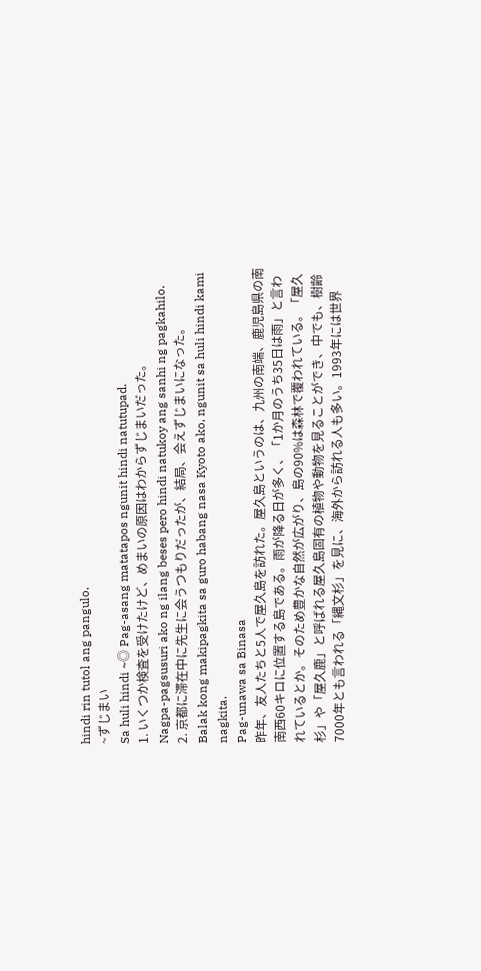hindi rin tutol ang pangulo.
~ずじまい
Sa huli hindi ~◎ Pag-asang matatapos ngunit hindi natutupad.
1. いくつか検査を受けたけど、めまいの原因はわからずじまいだった。
Nagpa-pagsusuri ako ng ilang beses pero hindi natukoy ang sanhi ng pagkahilo.
2. 京都に滞在中に先生に会うつもりだったが、結局、会えずじまいになった。
Balak kong makipagkita sa guro habang nasa Kyoto ako, ngunit sa huli hindi kami nagkita.
Pag-unawa sa Binasa
昨年、友人たちと5人で屋久島を訪れた。屋久島というのは、九州の南端、鹿児島県の南南西60キロに位置する島である。雨が降る日が多く、「1か月のうち35日は雨」と言われているとか。そのため豊かな自然が広がり、島の90%は森林で覆われている。「屋久杉」や「屋久鹿」と呼ばれる屋久島固有の植物や動物を見ることができ、中でも、樹齢7000年とも言われる「縄文杉」を見に、海外から訪れる人も多い。1993年には世界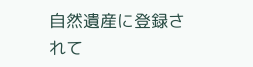自然遺産に登録されて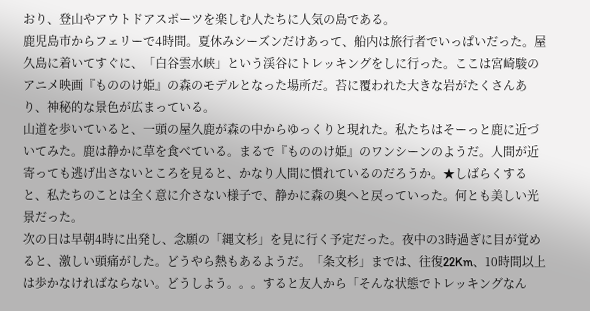おり、登山やアウトドアスポーツを楽しむ人たちに人気の島である。
鹿児島市からフェリーで4時間。夏休みシーズンだけあって、船内は旅行者でいっぱいだった。屋久島に着いてすぐに、「白谷雲水峡」という渓谷にトレッキングをしに行った。ここは宮崎駿のアニメ映画『もののけ姫』の森のモデルとなった場所だ。苔に覆われた大きな岩がたくさんあり、神秘的な景色が広まっている。
山道を歩いていると、一頭の屋久鹿が森の中からゆっくりと現れた。私たちはそーっと鹿に近づいてみた。鹿は静かに草を食べている。まるで『もののけ姫』のワンシーンのようだ。人間が近寄っても逃げ出さないところを見ると、かなり人間に慣れているのだろうか。★しばらくすると、私たちのことは全く意に介さない様子で、静かに森の奥へと戻っていった。何とも美しい光景だった。
次の日は早朝4時に出発し、念願の「縄文杉」を見に行く予定だった。夜中の3時過ぎに目が覚めると、激しい頭痛がした。どうやら熱もあるようだ。「条文杉」までは、往復22Km、10時間以上は歩かなければならない。どうしよう。。。すると友人から「そんな状態でトレッキングなん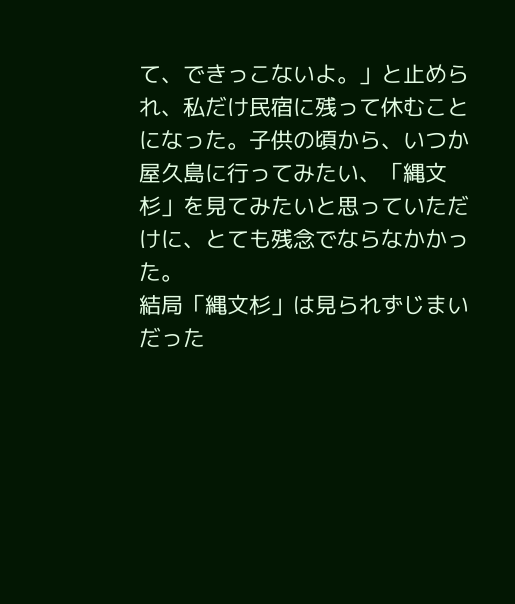て、できっこないよ。」と止められ、私だけ民宿に残って休むことになった。子供の頃から、いつか屋久島に行ってみたい、「縄文杉」を見てみたいと思っていただけに、とても残念でならなかかった。
結局「縄文杉」は見られずじまいだった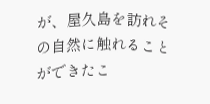が、屋久島を訪れその自然に触れることができたこ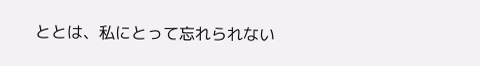ととは、私にとって忘れられない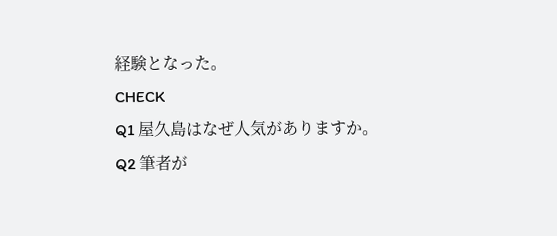経験となった。
CHECK
Q1 屋久島はなぜ人気がありますか。
Q2 筆者が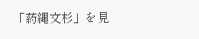「葯縄文杉」を見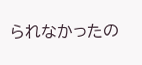られなかったの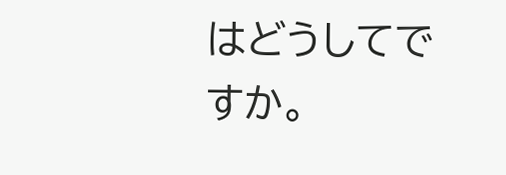はどうしてですか。